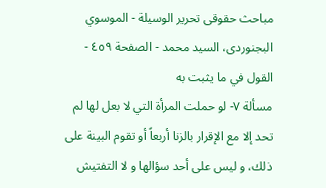مباحث حقوقى تحرير الوسيلة - الموسوي البجنوردى، السيد محمد - الصفحة ٤٥٩ - القول في ما يثبت به
مسألة ٧- لو حملت المرأة التي لا بعل لها لم تحد إلا مع الإقرار بالزنا أربعاً أو تقوم البينة على ذلك، و ليس على أحد سؤالها و لا التفتيش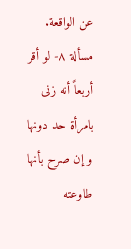عن الواقعة.
مسألة ٨- لو أقر أربعاً أنه زنى بامرأة حد دونها و إن صرح بأنها طاوعته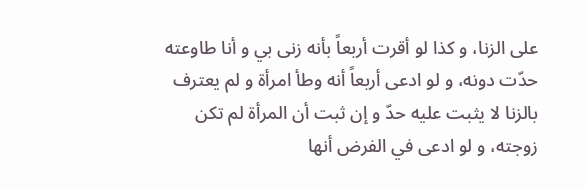على الزنا، و كذا لو أقرت أربعاً بأنه زنى بي و أنا طاوعته حدّت دونه، و لو ادعى أربعاً أنه وطأ امرأة و لم يعترف بالزنا لا يثبت عليه حدّ و إن ثبت أن المرأة لم تكن زوجته، و لو ادعى في الفرض أنها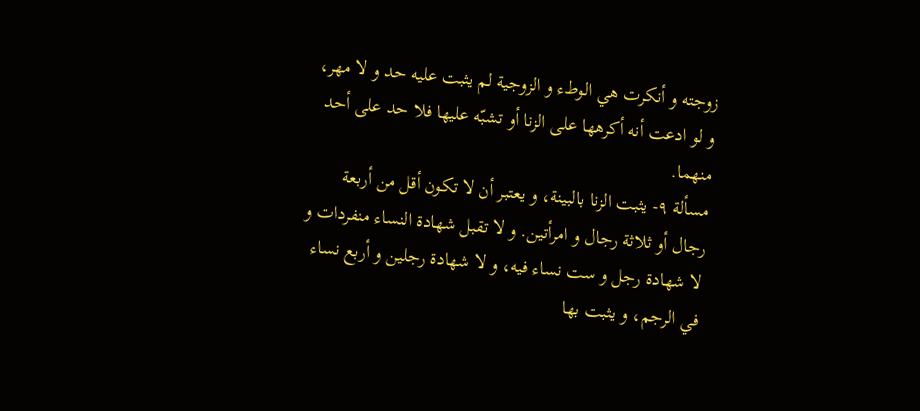زوجته و أنكرت هي الوطء و الزوجية لم يثبت عليه حد و لا مهر، و لو ادعت أنه أكرهها على الزنا أو تشبّه عليها فلا حد على أحد منهما.
مسألة ٩- يثبت الزنا بالبينة، و يعتبر أن لا تكون أقل من أربعة رجال أو ثلاثة رجال و امرأتين. و لا تقبل شهادة النساء منفردات و لا شهادة رجل و ست نساء فيه، و لا شهادة رجلين و أربع نساء في الرجم، و يثبت بها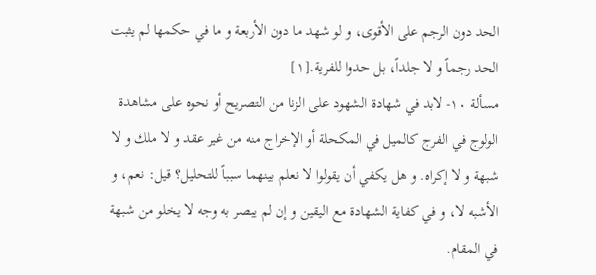الحد دون الرجم على الأقوى، و لو شهد ما دون الأربعة و ما في حكمها لم يثبت الحد رجماً و لا جلداً، بل حدوا للفرية.[١]
مسألة ١٠- لابد في شهادة الشهود على الزنا من التصريح أو نحوه على مشاهدة الولوج في الفرج كالميل في المكحلة أو الإخراج منه من غير عقد و لا ملك و لا شبهة و لا إكراه. و هل يكفي أن يقولوا لا نعلم بينهما سبباً للتحليل؟ قيل: نعم، و الأشبه لا، و في كفاية الشهادة مع اليقين و إن لم يبصر به وجه لا يخلو من شبهة في المقام.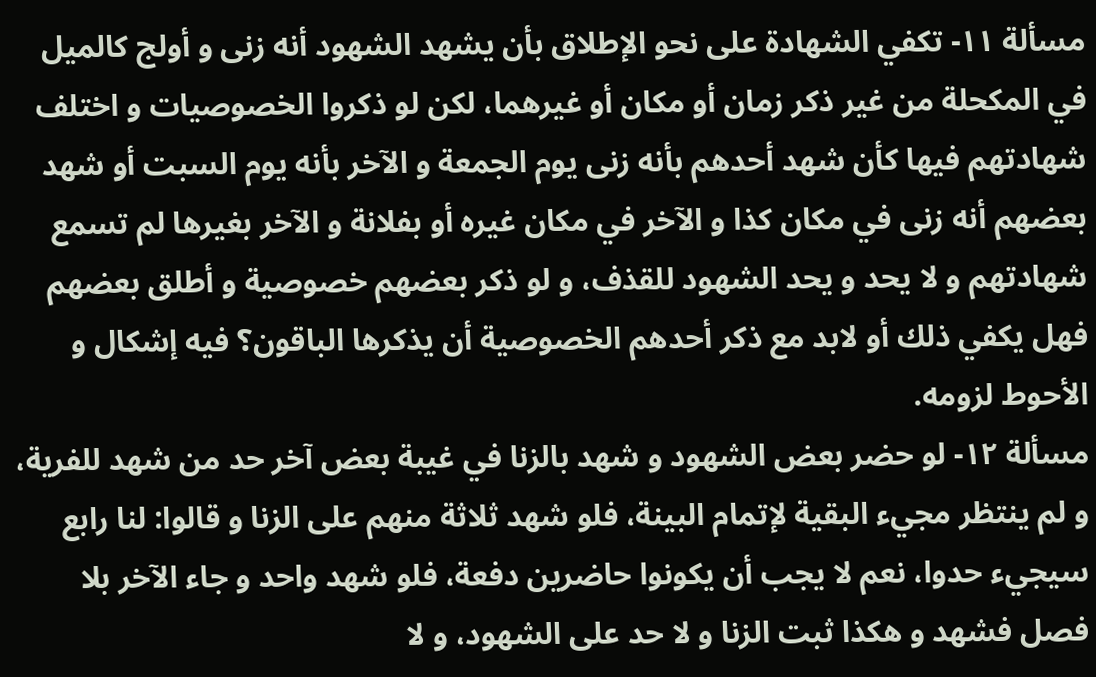مسألة ١١- تكفي الشهادة على نحو الإطلاق بأن يشهد الشهود أنه زنى و أولج كالميل في المكحلة من غير ذكر زمان أو مكان أو غيرهما، لكن لو ذكروا الخصوصيات و اختلف شهادتهم فيها كأن شهد أحدهم بأنه زنى يوم الجمعة و الآخر بأنه يوم السبت أو شهد بعضهم أنه زنى في مكان كذا و الآخر في مكان غيره أو بفلانة و الآخر بغيرها لم تسمع شهادتهم و لا يحد و يحد الشهود للقذف، و لو ذكر بعضهم خصوصية و أطلق بعضهم فهل يكفي ذلك أو لابد مع ذكر أحدهم الخصوصية أن يذكرها الباقون؟ فيه إشكال و الأحوط لزومه.
مسألة ١٢- لو حضر بعض الشهود و شهد بالزنا في غيبة بعض آخر حد من شهد للفرية، و لم ينتظر مجيء البقية لإتمام البينة، فلو شهد ثلاثة منهم على الزنا و قالوا: لنا رابع سيجيء حدوا، نعم لا يجب أن يكونوا حاضرين دفعة، فلو شهد واحد و جاء الآخر بلا فصل فشهد و هكذا ثبت الزنا و لا حد على الشهود، و لا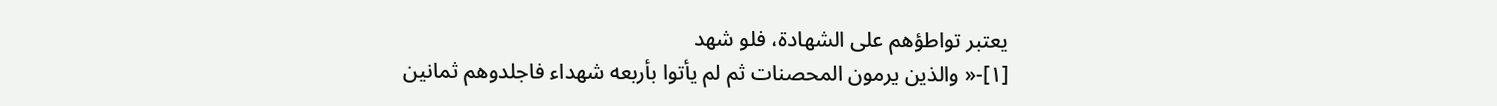يعتبر تواطؤهم على الشهادة، فلو شهد
[١]-« والذين يرمون المحصنات ثم لم يأتوا بأربعه شهداء فاجلدوهم ثمانين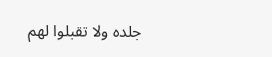جلده ولا تقبلوا لهم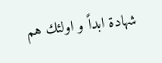شهادة ابداً و اولئك هم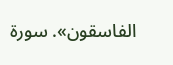الفاسقون». سورة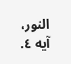النور، آيه ٤.